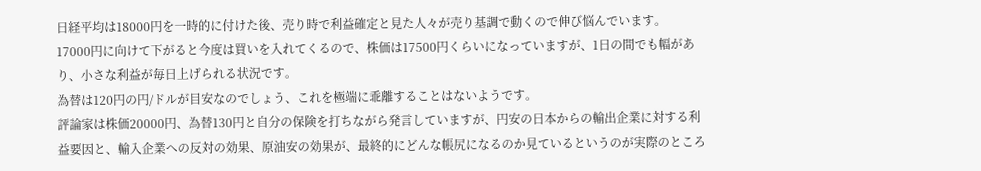日経平均は18000円を一時的に付けた後、売り時で利益確定と見た人々が売り基調で動くので伸び悩んでいます。
17000円に向けて下がると今度は買いを入れてくるので、株価は17500円くらいになっていますが、1日の間でも幅があり、小さな利益が毎日上げられる状況です。
為替は120円の円/ドルが目安なのでしょう、これを極端に乖離することはないようです。
評論家は株価20000円、為替130円と自分の保険を打ちながら発言していますが、円安の日本からの輸出企業に対する利益要因と、輸入企業への反対の効果、原油安の効果が、最終的にどんな帳尻になるのか見ているというのが実際のところ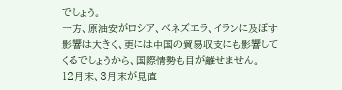でしょう。
一方、原油安がロシア、ベネズエラ、イランに及ぼす影響は大きく、更には中国の貿易収支にも影響してくるでしょうから、国際情勢も目が離せません。
12月末、3月末が見直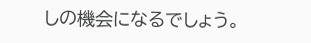しの機会になるでしょう。